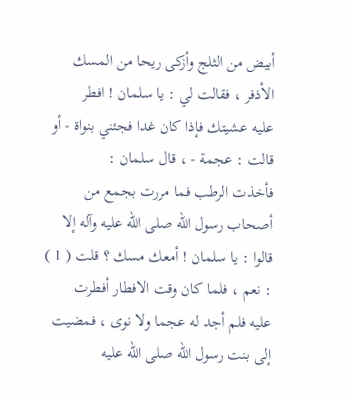أبيض من الثلج وأزكى ريحا من المسك الأذفر ، فقالت لي : يا سلمان ! افطر
عليه عشيتك فإذا كان غدا فجئني بنواة - أو قالت : عجمة - ، قال سلمان :
فأخذت الرطب فما مررت بجمع من أصحاب رسول الله صلى الله عليه وآله إلا
قالوا : يا سلمان ! أمعك مسك ؟ قلت ( 1 ) : نعم ، فلما كان وقت الافطار أفطرت
عليه فلم أجد له عجما ولا نوى ، فمضيت إلى بنت رسول الله صلى الله عليه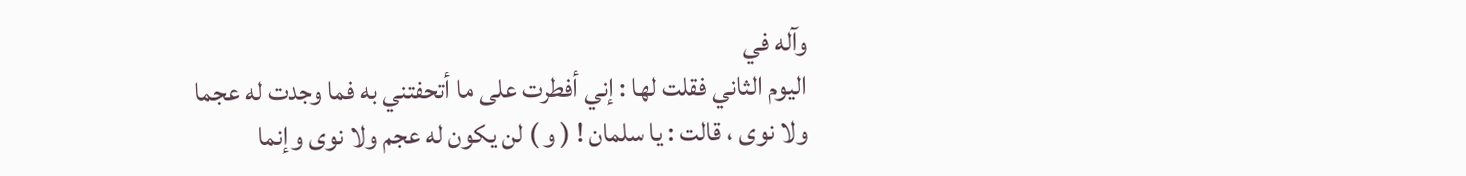وآله في
اليوم الثاني فقلت لها : إني أفطرت على ما أتحفتني به فما وجدت له عجما
ولا نوى ، قالت : يا سلمان ! ( و ) لن يكون له عجم ولا نوى وإنما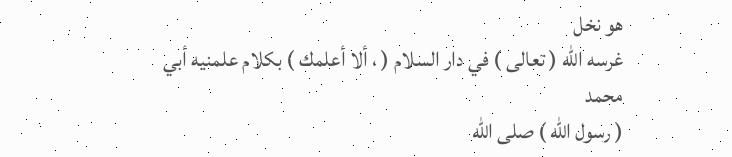هو نخل
غرسه الله ( تعالى ) في دار السلام ( ، ألا أعلمك ) بكلام علمنيه أبي محمد
( رسول الله ) صلى الله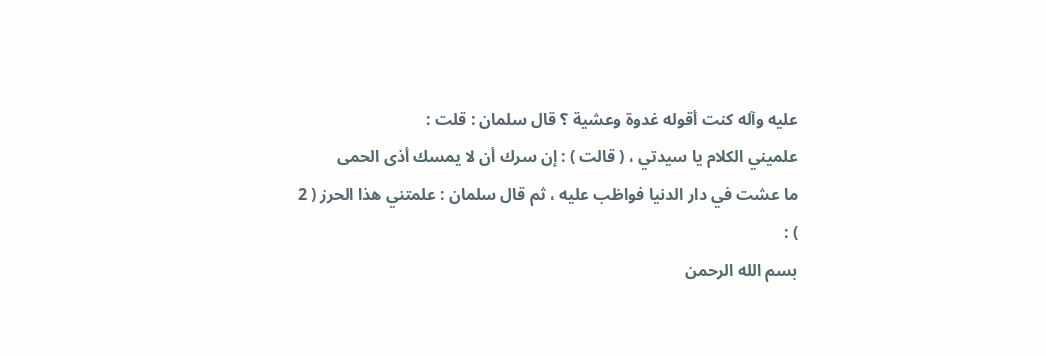عليه وآله كنت أقوله غدوة وعشية ؟ قال سلمان : قلت :
علميني الكلام يا سيدتي ، ( قالت ) : إن سرك أن لا يمسك أذى الحمى
ما عشت في دار الدنيا فواظب عليه ، ثم قال سلمان : علمتني هذا الحرز ( 2 ) :
بسم الله الرحمن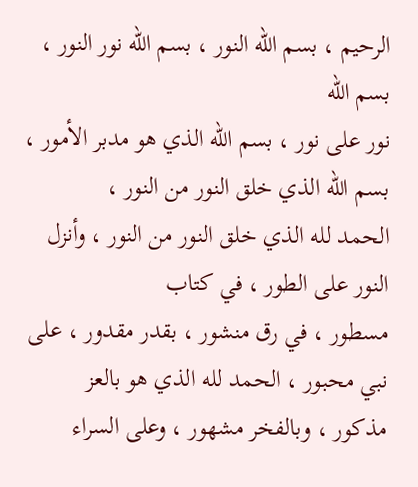الرحيم ، بسم الله النور ، بسم الله نور النور ، بسم الله
نور على نور ، بسم الله الذي هو مدبر الأمور ، بسم الله الذي خلق النور من النور ،
الحمد لله الذي خلق النور من النور ، وأنزل النور على الطور ، في كتاب
مسطور ، في رق منشور ، بقدر مقدور ، على نبي محبور ، الحمد لله الذي هو بالعز
مذكور ، وبالفخر مشهور ، وعلى السراء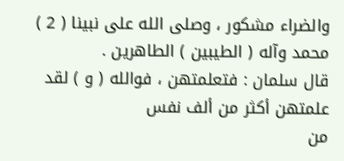والضراء مشكور ، وصلى الله على نبينا ( 2 )
محمد وآله ( الطيبين ) الطاهرين .
قال سلمان : فتعلمتهن ، فوالله ( و ) لقد علمتهن أكثر من ألف نفس
من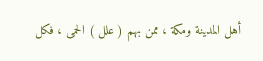أهل المدينة ومكة ، ممن بهم ( علل ) الحمى ، فكل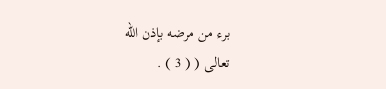برء من مرضه بإذن الله
تعالى ( ( 3 ) .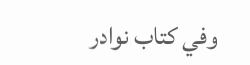وفي كتاب نوادر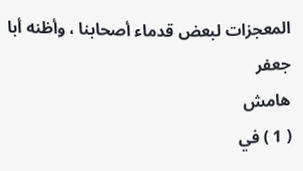المعجزات لبعض قدماء أصحابنا ، وأظنه أبا جعفر
هامش
( 1 ) في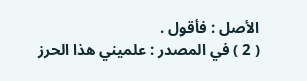الأصل : فأقول .
( 2 ) في المصدر : علميني هذا الحرز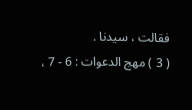فقالت ، سيدنا .
( 3 ) مهج الدعوات : 6 - 7 ،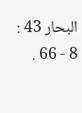البحار 43 : 8 - 66 .